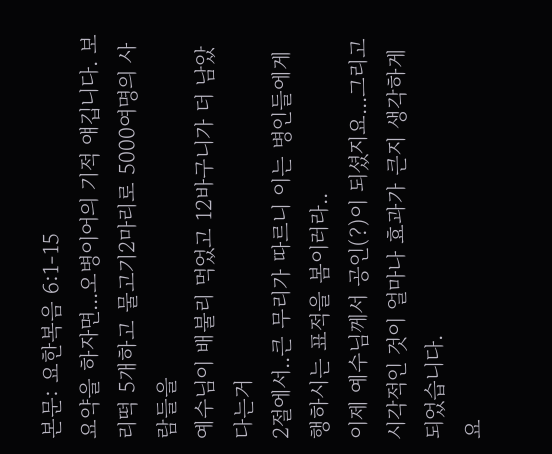본문: 요한복음 6:1-15
요약을 하자면...오병이어의 기적 얘깁니다. 보리떡 5개하고 물고기2마리로 5000여명의 사람들을
예수님이 배불리 먹었고 12바구니가 더 남았다는거
2절에서..큰 무리가 따르니 이는 병인들에게 행하시는 표적을 봄이러라..
이제 예수님께서 공인(?)이 되셨지요...그리고 시각적인 것이 얼마나 효과가 큰지 생각하게 되었습니다.
요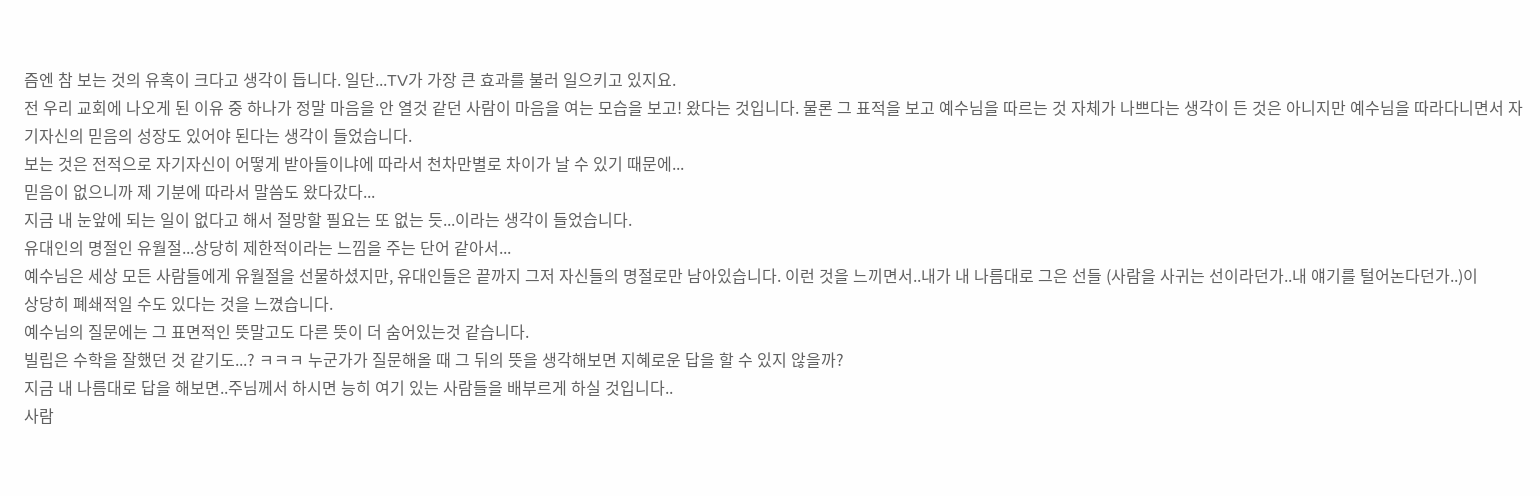즘엔 참 보는 것의 유혹이 크다고 생각이 듭니다. 일단...TV가 가장 큰 효과를 불러 일으키고 있지요.
전 우리 교회에 나오게 된 이유 중 하나가 정말 마음을 안 열것 같던 사람이 마음을 여는 모습을 보고! 왔다는 것입니다. 물론 그 표적을 보고 예수님을 따르는 것 자체가 나쁘다는 생각이 든 것은 아니지만 예수님을 따라다니면서 자기자신의 믿음의 성장도 있어야 된다는 생각이 들었습니다.
보는 것은 전적으로 자기자신이 어떻게 받아들이냐에 따라서 천차만별로 차이가 날 수 있기 때문에...
믿음이 없으니까 제 기분에 따라서 말씀도 왔다갔다...
지금 내 눈앞에 되는 일이 없다고 해서 절망할 필요는 또 없는 듯...이라는 생각이 들었습니다.
유대인의 명절인 유월절...상당히 제한적이라는 느낌을 주는 단어 같아서...
예수님은 세상 모든 사람들에게 유월절을 선물하셨지만, 유대인들은 끝까지 그저 자신들의 명절로만 남아있습니다. 이런 것을 느끼면서..내가 내 나름대로 그은 선들 (사람을 사귀는 선이라던가..내 얘기를 털어논다던가..)이
상당히 폐쇄적일 수도 있다는 것을 느꼈습니다.
예수님의 질문에는 그 표면적인 뜻말고도 다른 뜻이 더 숨어있는것 같습니다.
빌립은 수학을 잘했던 것 같기도...? ㅋㅋㅋ 누군가가 질문해올 때 그 뒤의 뜻을 생각해보면 지혜로운 답을 할 수 있지 않을까?
지금 내 나름대로 답을 해보면..주님께서 하시면 능히 여기 있는 사람들을 배부르게 하실 것입니다..
사람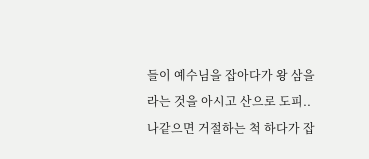들이 예수님을 잡아다가 왕 삼을라는 것을 아시고 산으로 도피..
나같으면 거절하는 척 하다가 잡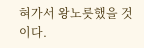혀가서 왕노릇했을 것이다.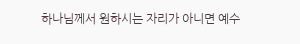하나님께서 원하시는 자리가 아니면 예수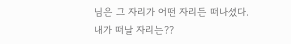님은 그 자리가 어떤 자리든 떠나셨다.
내가 떠날 자리는??